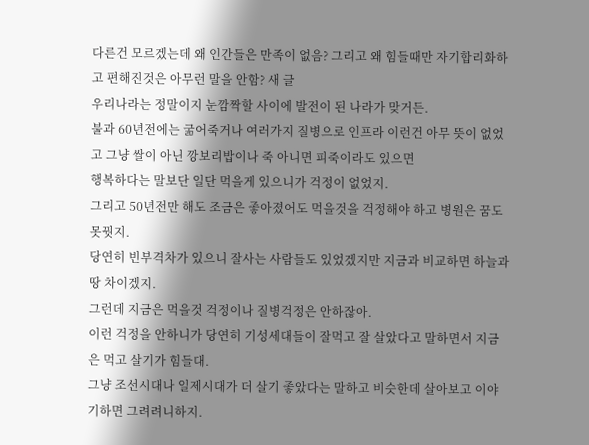다른건 모르겠는데 왜 인간들은 만족이 없음? 그리고 왜 힘들때만 자기합리화하고 편해진것은 아무런 말을 안함? 새 글
우리나라는 정말이지 눈깜짝할 사이에 발전이 된 나라가 맞거든.
불과 60년전에는 굶어죽거나 여러가지 질병으로 인프라 이런건 아무 뜻이 없었고 그냥 쌀이 아닌 깡보리밥이나 죽 아니면 피죽이라도 있으면
행복하다는 말보단 일단 먹을게 있으니가 걱정이 없었지.
그리고 50년전만 해도 조금은 좋아졌어도 먹을것을 걱정해야 하고 병원은 꿈도 못꿧지.
당연히 빈부격차가 있으니 잘사는 사람들도 있었겠지만 지금과 비교하면 하늘과 땅 차이겠지.
그런데 지금은 먹을것 걱정이나 질병걱정은 안하잖아.
이런 걱정을 안하니가 당연히 기성세대들이 잘먹고 잘 살았다고 말하면서 지금은 먹고 살기가 힘들대.
그냥 조선시대나 일제시대가 더 살기 좋았다는 말하고 비슷한데 살아보고 이야기하면 그려려니하지.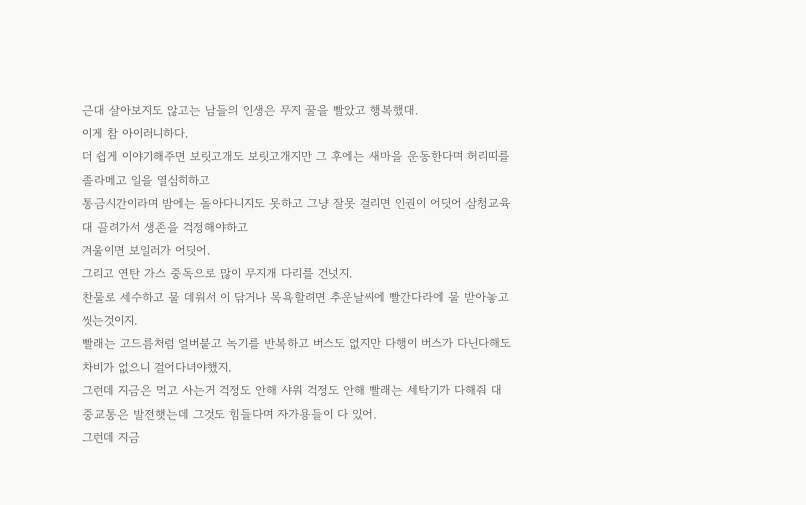근대 살아보지도 않고는 남들의 인생은 무지 꿀을 빨았고 행복했대.
이게 참 아이러니하다.
더 쉽게 이야기해주면 보릿고개도 보릿고개지만 그 후에는 새마을 운동한다며 허리띠를 졸라메고 일을 열심히하고
통금시간이라며 밤에는 돌아다니지도 못하고 그냥 잘못 걸리면 인권이 어딧어 삼청교육대 끌려가서 생존을 걱정해야하고
겨울이면 보일러가 어딧어.
그리고 연탄 가스 중독으로 많이 무지개 다리를 건넛지.
찬물로 세수하고 물 데워서 이 닦거나 목욕할려면 추운날씨에 빨간다라에 물 받아놓고 씻는것이지.
빨래는 고드름처럼 얼버붙고 녹기를 반복하고 버스도 없지만 다행이 버스가 다닌다해도 차비가 없으니 걸어다녀야했지.
그런데 지금은 먹고 사는거 걱정도 안해 샤워 걱정도 안해 빨래는 세탁기가 다해줘 대중교통은 발전햇는데 그것도 힘들다며 자가용들이 다 있어.
그런데 지금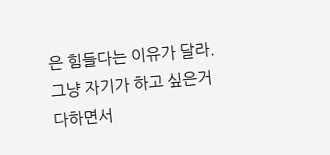은 힘들다는 이유가 달라.
그냥 자기가 하고 싶은거 다하면서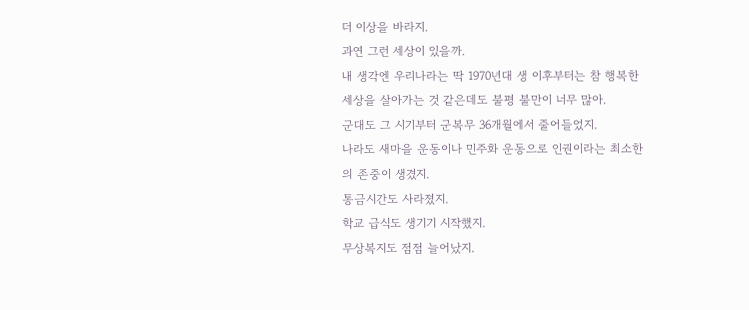더 이상을 바라지.
과연 그런 세상이 있을까.
내 생각엔 우리나라는 딱 1970년대 생 이후부터는 참 행복한 세상을 살아가는 것 같은데도 불평 불만이 너무 많아.
군대도 그 시기부터 군복무 36개월에서 줄어들었지.
나라도 새마을 운동이나 민주화 운동으로 인권이라는 최소한의 존중이 생겼지.
통금시간도 사라졌지.
학교 급식도 생기기 시작했지.
무상복지도 점점 늘어났지.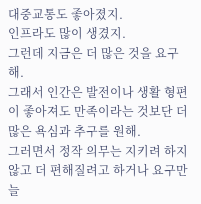대중교통도 좋아졌지.
인프라도 많이 생겼지.
그런데 지금은 더 많은 것을 요구 해.
그래서 인간은 발전이나 생활 형편이 좋아져도 만족이라는 것보단 더 많은 욕심과 추구를 원해.
그러면서 정작 의무는 지키려 하지 않고 더 편해질려고 하거나 요구만 늘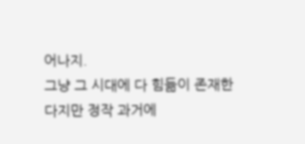어나지.
그냥 그 시대에 다 힘듦이 존재한다지만 정작 과거에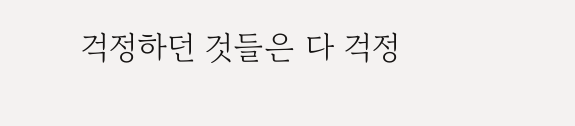걱정하던 것들은 다 걱정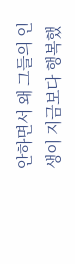안하면서 왜 그들의 인생이 지금보다 행복했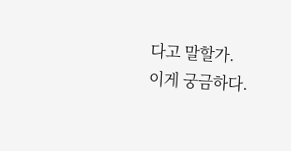다고 말할가.
이게 궁금하다.